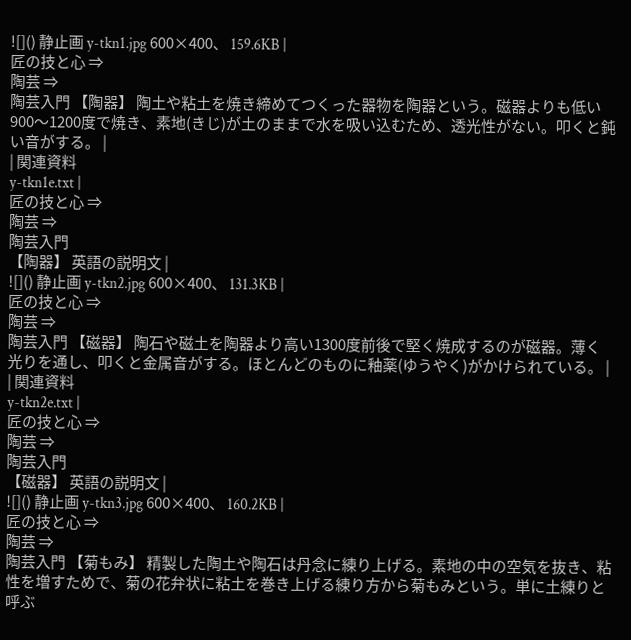![]() 静止画 y-tkn1.jpg 600×400、 159.6KB |
匠の技と心 ⇒
陶芸 ⇒
陶芸入門 【陶器】 陶土や粘土を焼き締めてつくった器物を陶器という。磁器よりも低い900〜1200度で焼き、素地(きじ)が土のままで水を吸い込むため、透光性がない。叩くと鈍い音がする。 |
| 関連資料
y-tkn1e.txt |
匠の技と心 ⇒
陶芸 ⇒
陶芸入門
【陶器】 英語の説明文 |
![]() 静止画 y-tkn2.jpg 600×400、 131.3KB |
匠の技と心 ⇒
陶芸 ⇒
陶芸入門 【磁器】 陶石や磁土を陶器より高い1300度前後で堅く焼成するのが磁器。薄く光りを通し、叩くと金属音がする。ほとんどのものに釉薬(ゆうやく)がかけられている。 |
| 関連資料
y-tkn2e.txt |
匠の技と心 ⇒
陶芸 ⇒
陶芸入門
【磁器】 英語の説明文 |
![]() 静止画 y-tkn3.jpg 600×400、 160.2KB |
匠の技と心 ⇒
陶芸 ⇒
陶芸入門 【菊もみ】 精製した陶土や陶石は丹念に練り上げる。素地の中の空気を抜き、粘性を増すためで、菊の花弁状に粘土を巻き上げる練り方から菊もみという。単に土練りと呼ぶ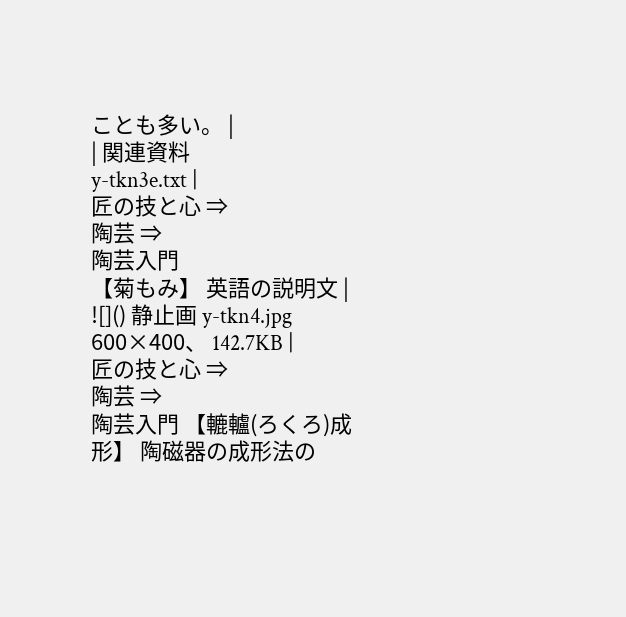ことも多い。 |
| 関連資料
y-tkn3e.txt |
匠の技と心 ⇒
陶芸 ⇒
陶芸入門
【菊もみ】 英語の説明文 |
![]() 静止画 y-tkn4.jpg 600×400、 142.7KB |
匠の技と心 ⇒
陶芸 ⇒
陶芸入門 【轆轤(ろくろ)成形】 陶磁器の成形法の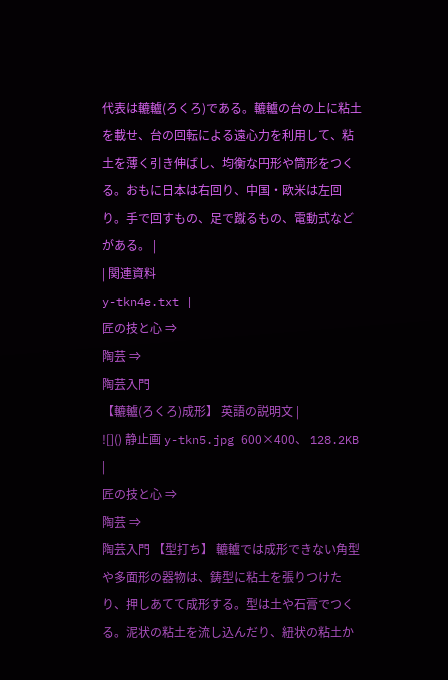代表は轆轤(ろくろ)である。轆轤の台の上に粘土を載せ、台の回転による遠心力を利用して、粘土を薄く引き伸ばし、均衡な円形や筒形をつくる。おもに日本は右回り、中国・欧米は左回り。手で回すもの、足で蹴るもの、電動式などがある。 |
| 関連資料
y-tkn4e.txt |
匠の技と心 ⇒
陶芸 ⇒
陶芸入門
【轆轤(ろくろ)成形】 英語の説明文 |
![]() 静止画 y-tkn5.jpg 600×400、 128.2KB |
匠の技と心 ⇒
陶芸 ⇒
陶芸入門 【型打ち】 轆轤では成形できない角型や多面形の器物は、鋳型に粘土を張りつけたり、押しあてて成形する。型は土や石膏でつくる。泥状の粘土を流し込んだり、紐状の粘土か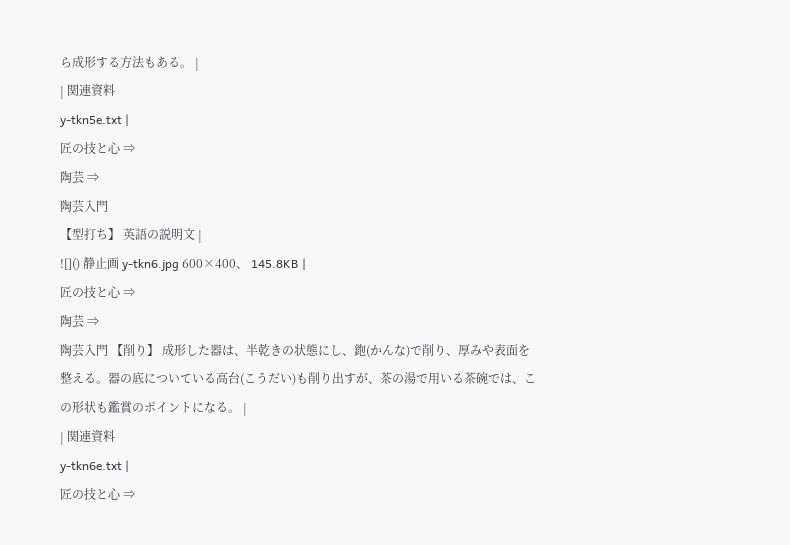ら成形する方法もある。 |
| 関連資料
y-tkn5e.txt |
匠の技と心 ⇒
陶芸 ⇒
陶芸入門
【型打ち】 英語の説明文 |
![]() 静止画 y-tkn6.jpg 600×400、 145.8KB |
匠の技と心 ⇒
陶芸 ⇒
陶芸入門 【削り】 成形した器は、半乾きの状態にし、鉋(かんな)で削り、厚みや表面を整える。器の底についている高台(こうだい)も削り出すが、茶の湯で用いる茶碗では、この形状も鑑賞のポイントになる。 |
| 関連資料
y-tkn6e.txt |
匠の技と心 ⇒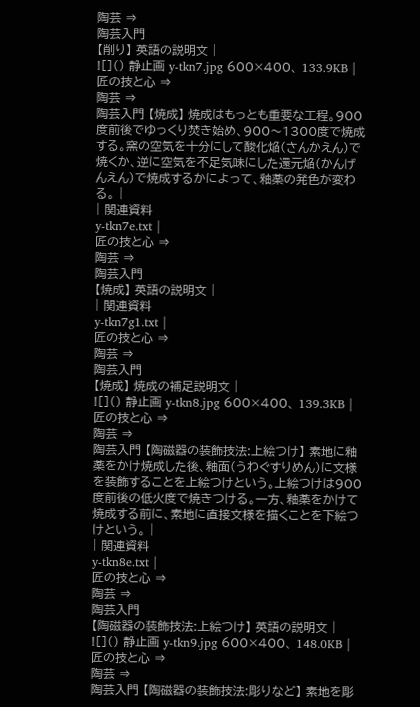陶芸 ⇒
陶芸入門
【削り】 英語の説明文 |
![]() 静止画 y-tkn7.jpg 600×400、 133.9KB |
匠の技と心 ⇒
陶芸 ⇒
陶芸入門 【焼成】 焼成はもっとも重要な工程。900度前後でゆっくり焚き始め、900〜1300度で焼成する。窯の空気を十分にして酸化焔(さんかえん)で焼くか、逆に空気を不足気味にした還元焔(かんげんえん)で焼成するかによって、釉薬の発色が変わる。 |
| 関連資料
y-tkn7e.txt |
匠の技と心 ⇒
陶芸 ⇒
陶芸入門
【焼成】 英語の説明文 |
| 関連資料
y-tkn7g1.txt |
匠の技と心 ⇒
陶芸 ⇒
陶芸入門
【焼成】 焼成の補足説明文 |
![]() 静止画 y-tkn8.jpg 600×400、 139.3KB |
匠の技と心 ⇒
陶芸 ⇒
陶芸入門 【陶磁器の装飾技法:上絵つけ】 素地に釉薬をかけ焼成した後、釉面(うわぐすりめん)に文様を装飾することを上絵つけという。上絵つけは900度前後の低火度で焼きつける。一方、釉薬をかけて焼成する前に、素地に直接文様を描くことを下絵つけという。 |
| 関連資料
y-tkn8e.txt |
匠の技と心 ⇒
陶芸 ⇒
陶芸入門
【陶磁器の装飾技法:上絵つけ】 英語の説明文 |
![]() 静止画 y-tkn9.jpg 600×400、 148.0KB |
匠の技と心 ⇒
陶芸 ⇒
陶芸入門 【陶磁器の装飾技法:彫りなど】 素地を彫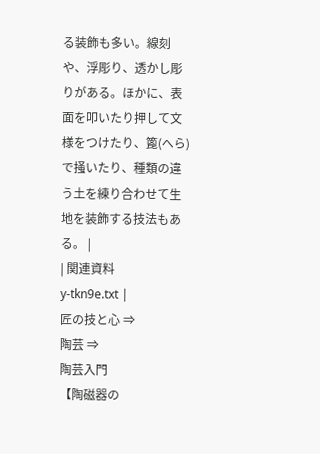る装飾も多い。線刻や、浮彫り、透かし彫りがある。ほかに、表面を叩いたり押して文様をつけたり、篦(へら)で掻いたり、種類の違う土を練り合わせて生地を装飾する技法もある。 |
| 関連資料
y-tkn9e.txt |
匠の技と心 ⇒
陶芸 ⇒
陶芸入門
【陶磁器の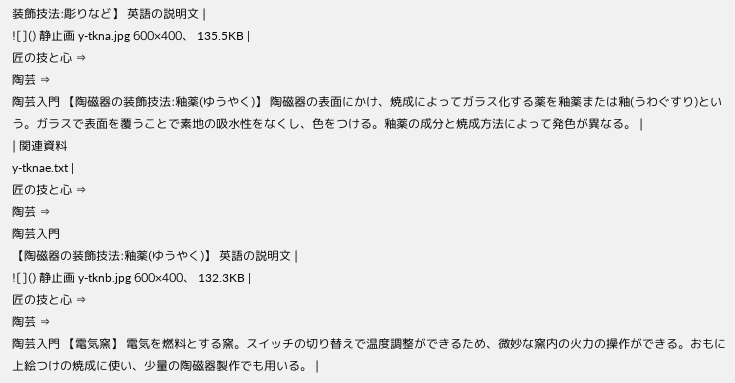装飾技法:彫りなど】 英語の説明文 |
![]() 静止画 y-tkna.jpg 600×400、 135.5KB |
匠の技と心 ⇒
陶芸 ⇒
陶芸入門 【陶磁器の装飾技法:釉薬(ゆうやく)】 陶磁器の表面にかけ、焼成によってガラス化する薬を釉薬または釉(うわぐすり)という。ガラスで表面を覆うことで素地の吸水性をなくし、色をつける。釉薬の成分と焼成方法によって発色が異なる。 |
| 関連資料
y-tknae.txt |
匠の技と心 ⇒
陶芸 ⇒
陶芸入門
【陶磁器の装飾技法:釉薬(ゆうやく)】 英語の説明文 |
![]() 静止画 y-tknb.jpg 600×400、 132.3KB |
匠の技と心 ⇒
陶芸 ⇒
陶芸入門 【電気窯】 電気を燃料とする窯。スイッチの切り替えで温度調整ができるため、微妙な窯内の火力の操作ができる。おもに上絵つけの焼成に使い、少量の陶磁器製作でも用いる。 |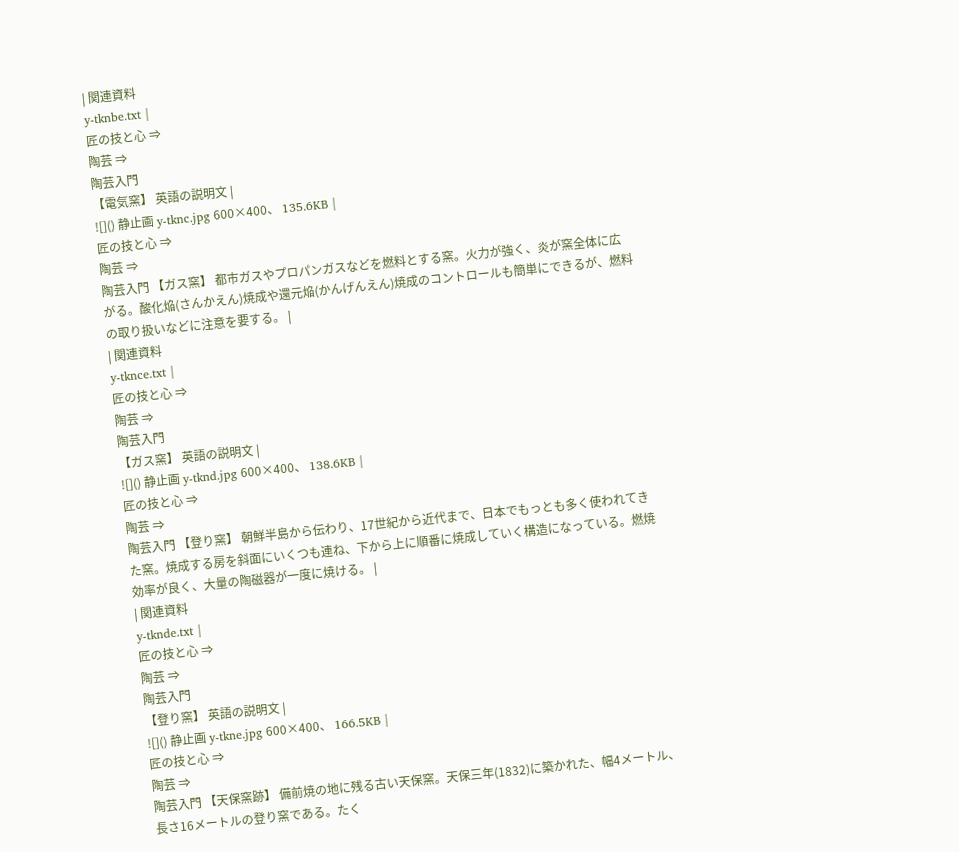| 関連資料
y-tknbe.txt |
匠の技と心 ⇒
陶芸 ⇒
陶芸入門
【電気窯】 英語の説明文 |
![]() 静止画 y-tknc.jpg 600×400、 135.6KB |
匠の技と心 ⇒
陶芸 ⇒
陶芸入門 【ガス窯】 都市ガスやプロパンガスなどを燃料とする窯。火力が強く、炎が窯全体に広がる。酸化焔(さんかえん)焼成や還元焔(かんげんえん)焼成のコントロールも簡単にできるが、燃料の取り扱いなどに注意を要する。 |
| 関連資料
y-tknce.txt |
匠の技と心 ⇒
陶芸 ⇒
陶芸入門
【ガス窯】 英語の説明文 |
![]() 静止画 y-tknd.jpg 600×400、 138.6KB |
匠の技と心 ⇒
陶芸 ⇒
陶芸入門 【登り窯】 朝鮮半島から伝わり、17世紀から近代まで、日本でもっとも多く使われてきた窯。焼成する房を斜面にいくつも連ね、下から上に順番に焼成していく構造になっている。燃焼効率が良く、大量の陶磁器が一度に焼ける。 |
| 関連資料
y-tknde.txt |
匠の技と心 ⇒
陶芸 ⇒
陶芸入門
【登り窯】 英語の説明文 |
![]() 静止画 y-tkne.jpg 600×400、 166.5KB |
匠の技と心 ⇒
陶芸 ⇒
陶芸入門 【天保窯跡】 備前焼の地に残る古い天保窯。天保三年(1832)に築かれた、幅4メートル、長さ16メートルの登り窯である。たく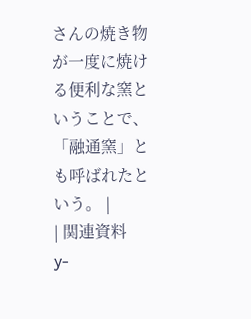さんの焼き物が一度に焼ける便利な窯ということで、「融通窯」とも呼ばれたという。 |
| 関連資料
y-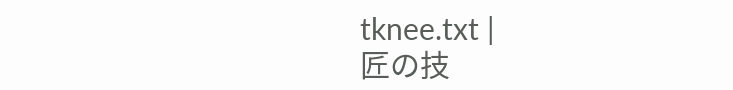tknee.txt |
匠の技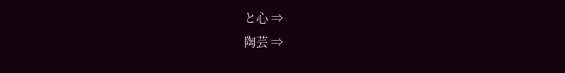と心 ⇒
陶芸 ⇒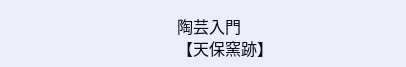陶芸入門
【天保窯跡】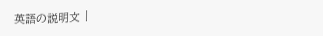英語の説明文 |